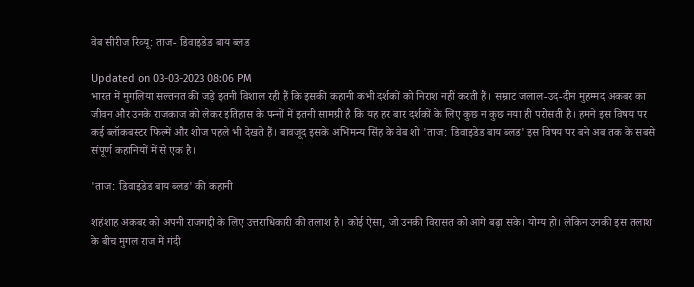वेब सीरीज रिव्‍यू: ताज- डिवाइडेड बाय ब्‍लड

Updated on 03-03-2023 08:06 PM
भारत में मुगलिया सल्‍तनत की जड़े इतनी विशाल रही हैं कि इसकी कहानी कभी दर्शकों को निराश नहीं करती हैं। सम्राट जलाल-उद-दीन मुहम्मद अकबर का जीवन और उनके राजकाज को लेकर इतिहास के पन्‍नों में इतनी सामग्री है कि यह हर बार दर्शकों के लिए कुछ न कुछ नया ही परोसती है। हमने इस विषय पर कई ब्लॉकबस्टर फिल्में और शोज पहले भी देखते हैं। बावजूद इसके अभिमन्य सिंह के वेब शो 'ताज: डिवाइडेड बाय ब्लड' इस विषय पर बने अब तक के सबसे संपूर्ण कहानियों में से एक है।

'ताज: डिवाइडेड बाय ब्‍लड' की कहानी

शहंशाह अकबर को अपनी राजगद्दी के लिए उत्तराध‍िकारी की तलाश है। कोई ऐसा, जो उनकी विरासत को आगे बढ़ा सके। योग्‍य हो। लेकिन उनकी इस तलाश के बीच मुगल राज में गंदी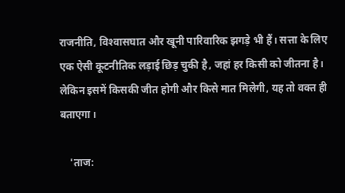राजनीति, विश्‍वासघात और खूनी पारिवारिक झगड़े भी हैं। सत्ता के लिए एक ऐसी कूटनीतिक लड़ाई छिड़ चुकी है, जहां हर किसी को जीतना है। लेकिन इसमें किसकी जीत होगी और किसे मात मिलेगी, यह तो वक्‍त ही बताएगा।

    'ताज: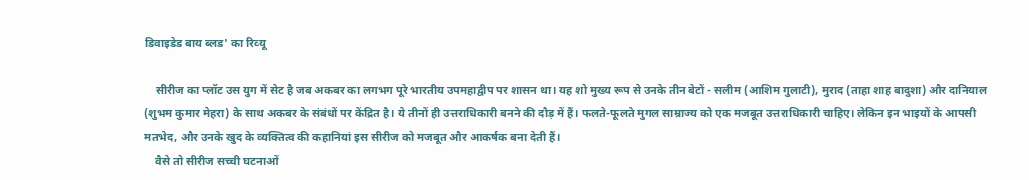डिवाइडेड बाय ब्‍लड' का रिव्‍यू

    सीरीज का प्‍लॉट उस युग में सेट है जब अकबर का लगभग पूरे भारतीय उपमहाद्वीप पर शासन था। यह शो मुख्य रूप से उनके तीन बेटों - सलीम (आशिम गुलाटी), मुराद (ताहा शाह बादुशा) और दानियाल (शुभम कुमार मेहरा) के साथ अकबर के संबंधों पर केंद्रित है। ये तीनों ही उत्तराध‍िकारी बनने की दौड़ में हैं। फलते-फूलते मुगल साम्राज्य को एक मजबूत उत्तराधिकारी चाहिए। लेकिन इन भाइयों के आपसी मतभेद, और उनके खुद के व्‍यक्‍त‍ित्‍व की कहानियां इस सीरीज को मजबूत और आकर्षक बना देती हैं।
    वैसे तो सीरीज सच्ची घटनाओं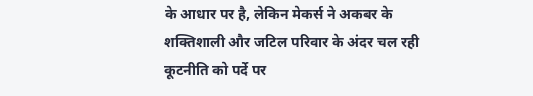के आधार पर है, लेकिन मेकर्स ने अकबर के शक्तिशाली और जटिल परिवार के अंदर चल रही कूटनीति को पर्दे पर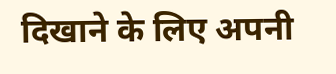दिखाने के लिए अपनी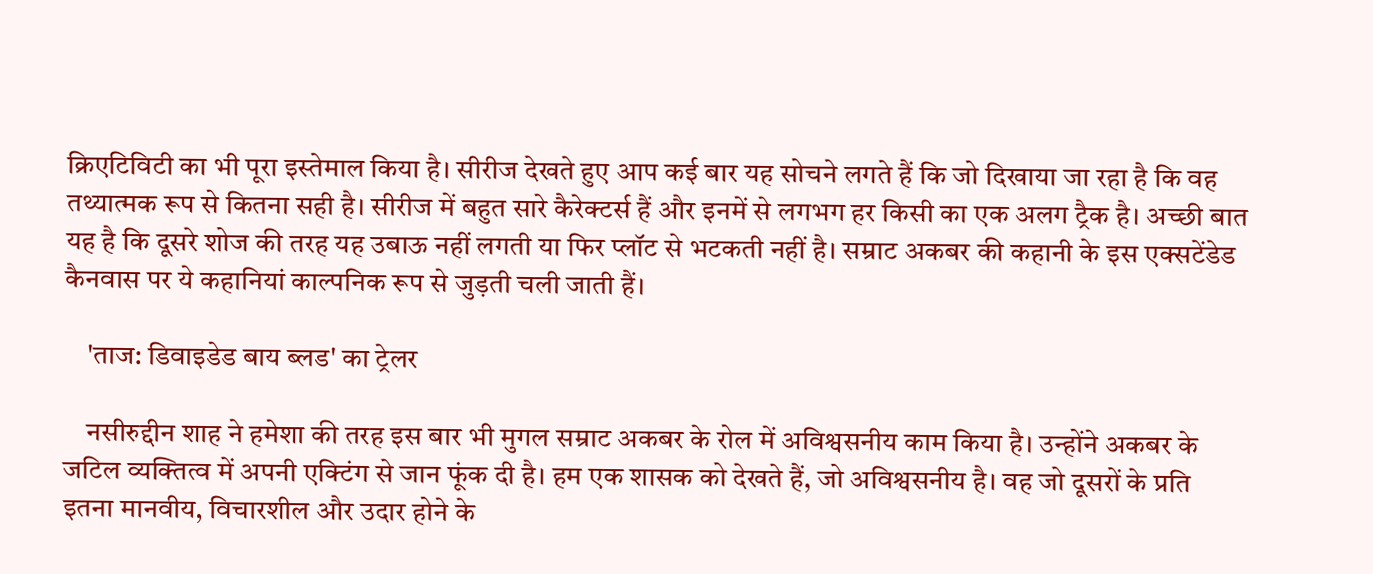क्रिएटिवि‍टी का भी पूरा इस्‍तेमाल किया है। सीरीज देखते हुए आप कई बार यह सोचने लगते हैं कि जो दिखाया जा रहा है कि वह तथ्यात्मक रूप से कितना सही है। सीरीज में बहुत सारे कैरेक्‍टर्स हैं और इनमें से लगभग हर किसी का एक अलग ट्रैक है। अच्‍छी बात यह है कि दूसरे शोज की तरह यह उबाऊ नहीं लगती या फिर प्लॉट से भटकती नहीं है। सम्राट अकबर की कहानी के इस एक्‍सटेंडेड कैनवास पर ये कहानियां काल्पनिक रूप से जुड़ती चली जाती हैं।

    'ताज: डिवाइडेड बाय ब्‍लड' का ट्रेलर

    नसीरुद्दीन शाह ने हमेशा की तरह इस बार भी मुगल सम्राट अकबर के रोल में अविश्वसनीय काम किया है। उन्‍होंने अकबर के जटिल व्यक्तित्व में अपनी एक्‍ट‍िंग से जान फूंक दी है। हम एक शासक को देखते हैं, जो अविश्वसनीय है। वह जो दूसरों के प्रति इतना मानवीय, विचारशील और उदार होने के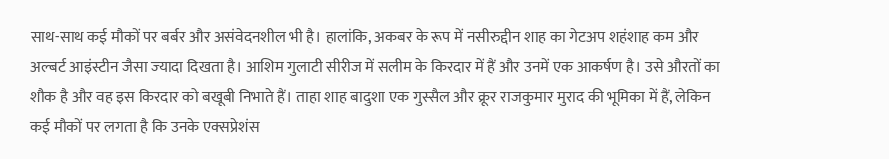साथ-साथ कई मौकों पर बर्बर और असंवेदनशील भी है। हालांकि, अकबर के रूप में नसीरुद्दीन शाह का गेटअप शहंशाह कम और अल्बर्ट आइंस्टीन जैसा ज्‍यादा दिखता है। आशिम गुलाटी सीरीज में सलीम के किरदार में हैं और उनमें एक आकर्षण है। उसे औरतों का शौक है और वह इस किरदार को बखूबी निभाते हैं। ताहा शाह बादुशा एक गुस्सैल और क्रूर राजकुमार मुराद की भूमिका में हैं, लेकिन कई मौकों पर लगता है कि उनके एक्‍सप्रेशंस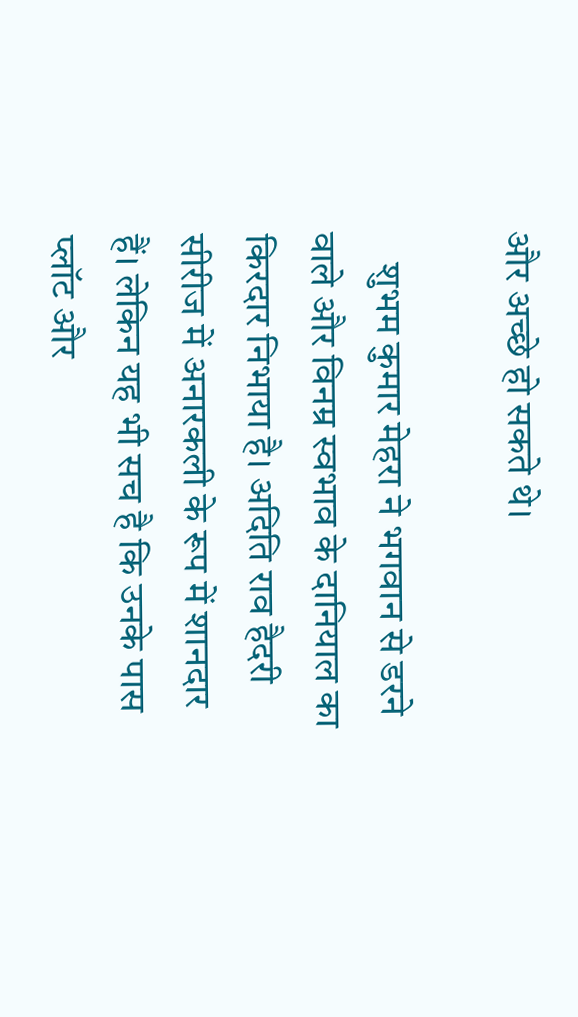और अच्‍छे हो सकते थे।

    शुभम कुमार मेहरा ने भगवान से डरने वाले और विनम्र स्‍वभाव के दानियाल का किरदार निभाया है। अदिति राव हैदरी सीरीज में अनारकली के रूप में शानदार हैं। लेकिन यह भी सच है कि उनके पास प्‍लॉट और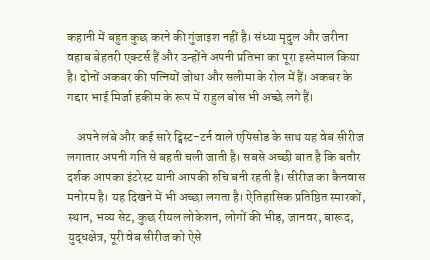कहानी में बहुत कुछ करने की गुंजाइश नहीं है। संध्या मृदुल और जरीना वहाब बेहतरी एक्‍टर्स हैं और उन्‍होंने अपनी प्रतिभा का पूरा इस्‍तेमाल किया है। दोनों अकबर की पत्नियों जोधा और सलीमा के रोल में हैं। अकबर के गद्दार भाई मिर्जा हकीम के रूप में राहुल बोस भी अच्छे लगे हैं।

    अपने लंबे और कई सारे ट्विस्‍ट-टर्न वाले एपिसोड के साथ यह वेब सीरीज लगातार अपनी गति से बहती चली जाती है। सबसे अच्‍छी बात है कि बतौर दर्शक आपका इंटरेस्‍ट यानी आपकी रुचि बनी रहती है। सीरीज का कैनवास मनोरम है। यह दिखने में भी अच्‍छा लगता है। ऐतिहासिक प्रतिष्ठित स्मारकों, स्‍थान, भव्य सेट, कुछ रीयल लोकेशन, लोगों की भीड़, जानवर, बारूद, युद्धक्षेत्र, पूरी वेब सीरीज को ऐसे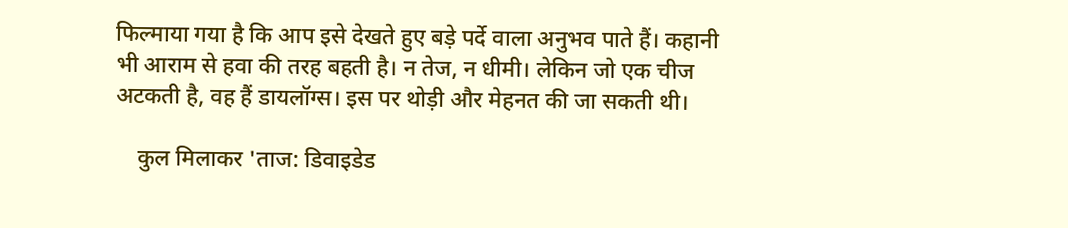फिल्‍माया गया है कि आप इसे देखते हुए बड़े पर्दे वाला अनुभव पाते हैं। कहानी भी आराम से हवा की तरह बहती है। न तेज, न धीमी। लेकिन जो एक चीज अटकती है, वह हैं डायलॉग्‍स। इस पर थोड़ी और मेहनत की जा सकती थी।

    कुल मिलाकर 'ताज: डिवाइडेड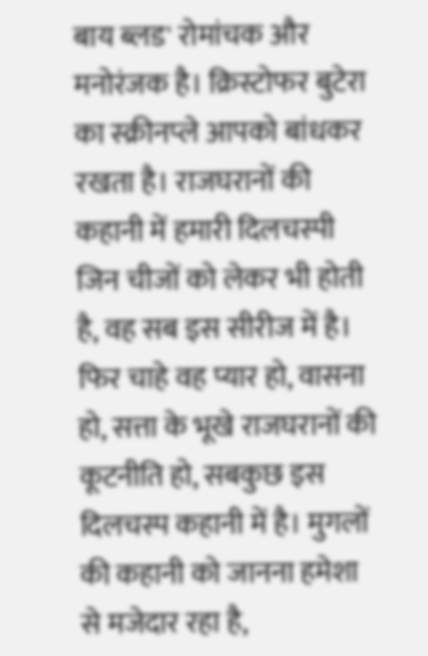बाय ब्लड' रोमांचक और मनोरंजक है। क्रिस्टोफर बुटेरा का स्‍क्रीनप्‍ले आपको बांधकर रखता है। राजघरानों की कहानी में हमारी दिलचस्‍पी जिन चीजों को लेकर भी होती है, वह सब इस सीरीज में है। फिर चाहे वह प्यार हो, वासना हो, सत्ता के भूखे राजघरानों की कूटनीति हो, सबकुछ इस दिलचस्प कहानी में है। मुगलों की कहानी को जानना हमेशा से मजेदार रहा है,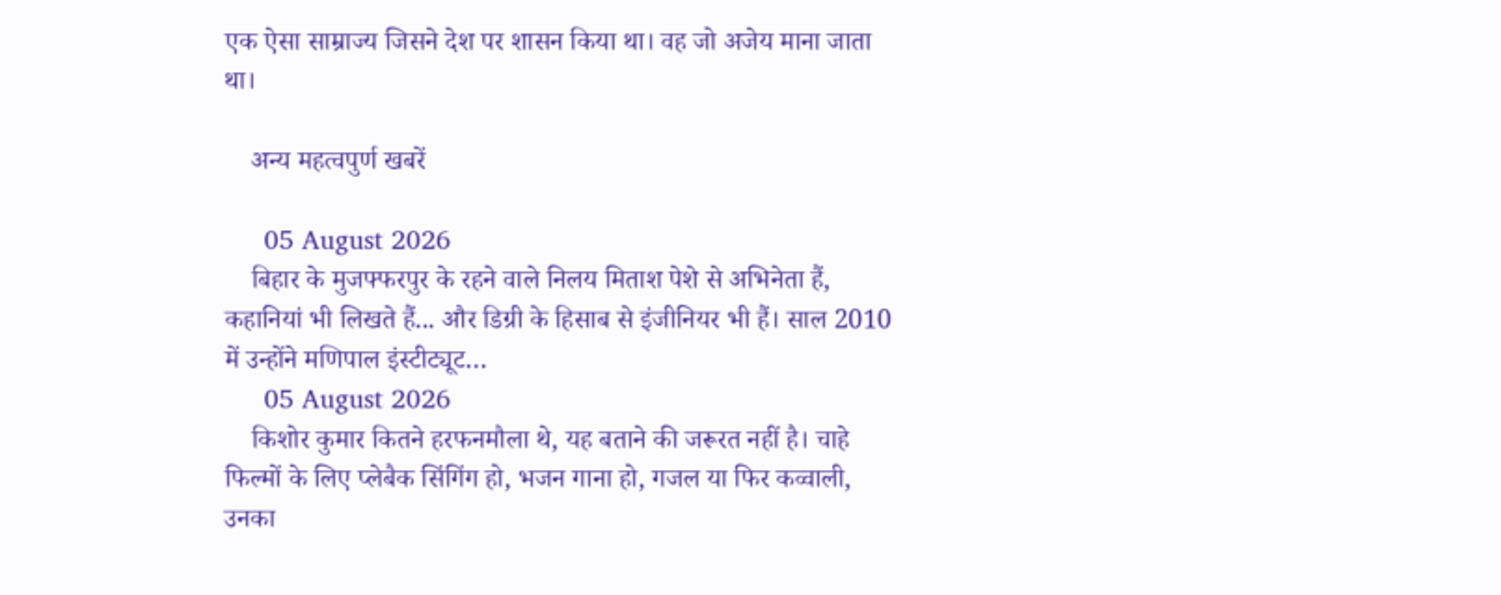एक ऐसा साम्राज्‍य जिसने देश पर शासन किया था। वह जो अजेय माना जाता था।

    अन्य महत्वपुर्ण खबरें

     05 August 2026
    बिहार के मुजफ्फरपुर के रहने वाले निलय मिताश पेशे से अभिनेता हैं, कहानियां भी लिखते हैं... और डिग्री के हिसाब से इंजीनियर भी हैं। साल 2010 में उन्होंने मणिपाल इंस्टीट्यूट…
     05 August 2026
    किशोर कुमार कितने हरफनमौला थे, यह बताने की जरूरत नहीं है। चाहे फिल्‍मों के लिए प्‍लेबैक सिंगिंग हो, भजन गाना हो, गजल या फिर कव्‍वाली, उनका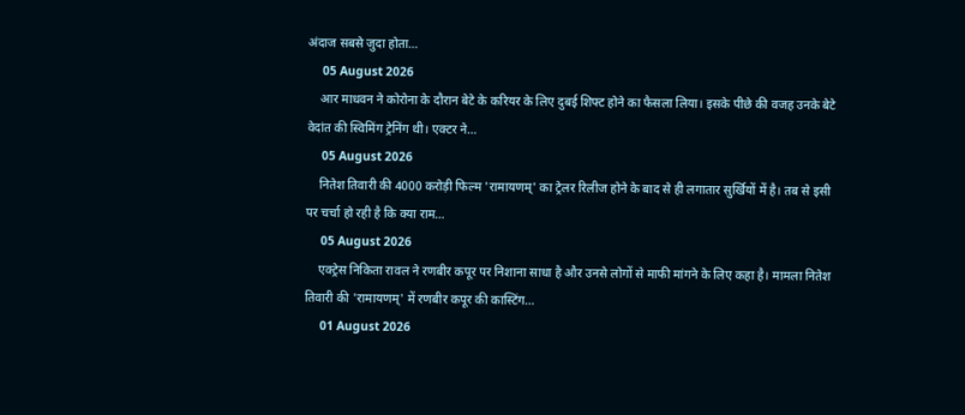अंदाज सबसे जुदा होता…
     05 August 2026
    आर माधवन ने कोरोना के दौरान बेटे के करियर के लिए दुबई शिफ्ट होने का फैसला लिया। इसके पीछे की वजह उनके बेटे वेदांत की स्विमिंग ट्रेनिंग थी। एक्टर ने…
     05 August 2026
    नितेश तिवारी की 4000 करोड़ी फिल्म 'रामायणम्' का ट्रेलर रिलीज होने के बाद से ही लगातार सुर्खियों में है। तब से इसी पर चर्चा हो रही है कि क्या राम…
     05 August 2026
    एक्ट्रेस निकिता रावल ने रणबीर कपूर पर निशाना साधा है और उनसे लोगों से माफी मांगने के लिए कहा है। मामला नितेश तिवारी की 'रामायणम्' में रणबीर कपूर की कास्टिंग…
     01 August 2026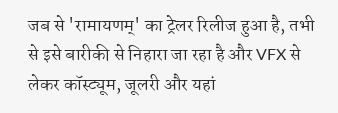जब से 'रामायणम्' का ट्रेलर रिलीज हुआ है, तभी से इसे बारीकी से निहारा जा रहा है और VFX से लेकर कॉस्ट्यूम, जूलरी और यहां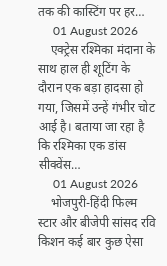तक की कास्टिंग पर हर…
     01 August 2026
    एक्ट्रेस रश्मिका मंदाना के साथ हाल ही शूटिंग के दौरान एक बड़ा हादसा हो गया, जिसमें उन्हें गंभीर चोट आई है। बताया जा रहा है कि रश्मिका एक डांस सीक्वेंस…
     01 August 2026
    भोजपुरी-हिंदी फिल्म स्टार और बीजेपी सांसद रवि किशन कई बार कुछ ऐसा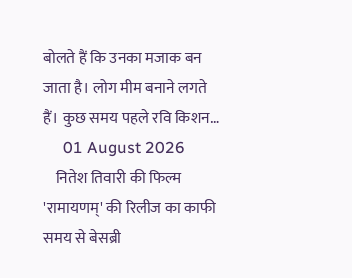बोलते हैं कि उनका मजाक बन जाता है। लोग मीम बनाने लगते हैं। कुछ समय पहले रवि किशन…
     01 August 2026
    नितेश तिवारी की फिल्म 'रामायणम्' की रिलीज का काफी समय से बेसब्री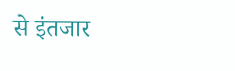से इंतजार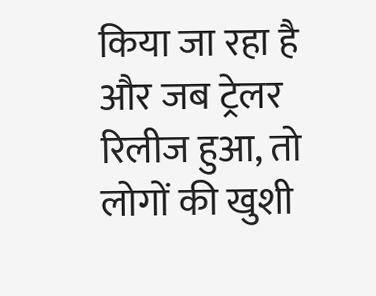किया जा रहा है और जब ट्रेलर रिलीज हुआ, तो लोगों की खुशी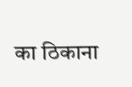का ठिकाना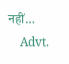नहीं…
    Advt.